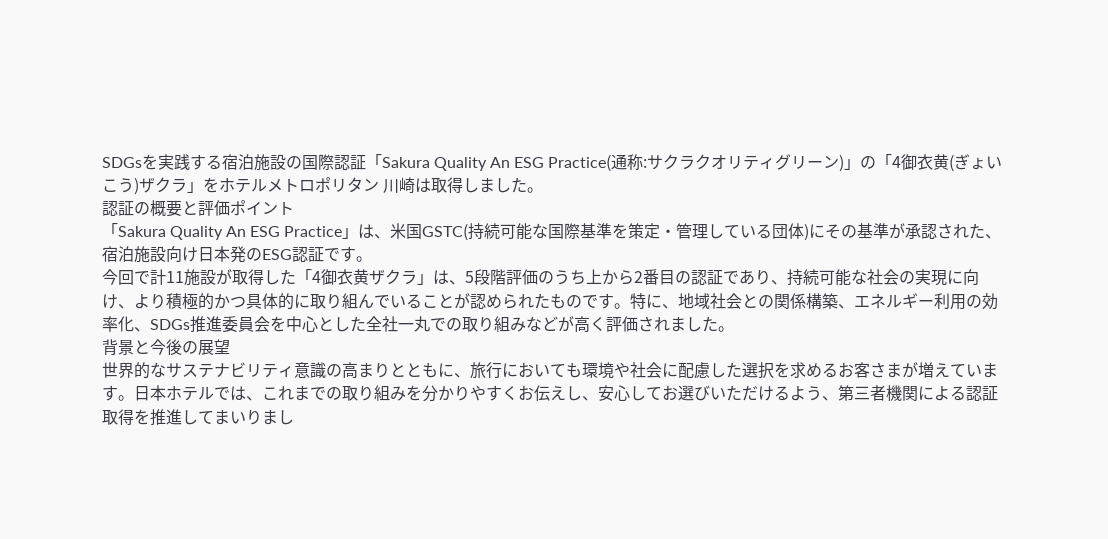SDGsを実践する宿泊施設の国際認証「Sakura Quality An ESG Practice(通称:サクラクオリティグリーン)」の「4御衣黄(ぎょいこう)ザクラ」をホテルメトロポリタン 川崎は取得しました。
認証の概要と評価ポイント
「Sakura Quality An ESG Practice」は、米国GSTC(持続可能な国際基準を策定・管理している団体)にその基準が承認された、宿泊施設向け日本発のESG認証です。
今回で計11施設が取得した「4御衣黄ザクラ」は、5段階評価のうち上から2番目の認証であり、持続可能な社会の実現に向け、より積極的かつ具体的に取り組んでいることが認められたものです。特に、地域社会との関係構築、エネルギー利用の効率化、SDGs推進委員会を中心とした全社一丸での取り組みなどが高く評価されました。
背景と今後の展望
世界的なサステナビリティ意識の高まりとともに、旅行においても環境や社会に配慮した選択を求めるお客さまが増えています。日本ホテルでは、これまでの取り組みを分かりやすくお伝えし、安心してお選びいただけるよう、第三者機関による認証取得を推進してまいりまし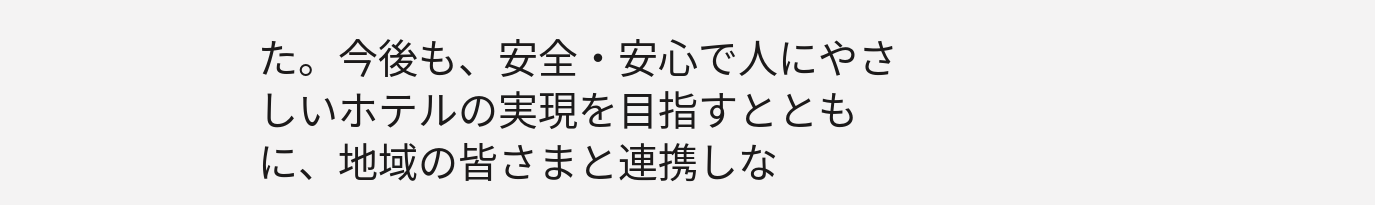た。今後も、安全・安心で人にやさしいホテルの実現を目指すとともに、地域の皆さまと連携しな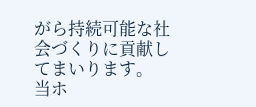がら持続可能な社会づくりに貢献してまいります。
当ホ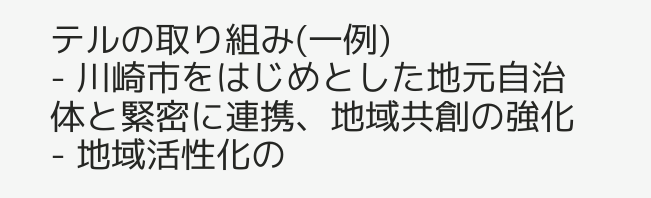テルの取り組み(一例)
- 川崎市をはじめとした地元自治体と緊密に連携、地域共創の強化
- 地域活性化の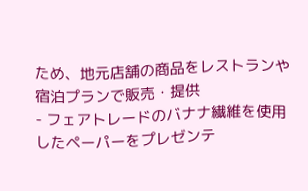ため、地元店舗の商品をレストランや宿泊プランで販売・提供
- フェアトレードのバナナ繊維を使用したペーパーをプレゼンテ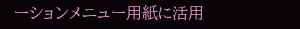ーションメニュー用紙に活用